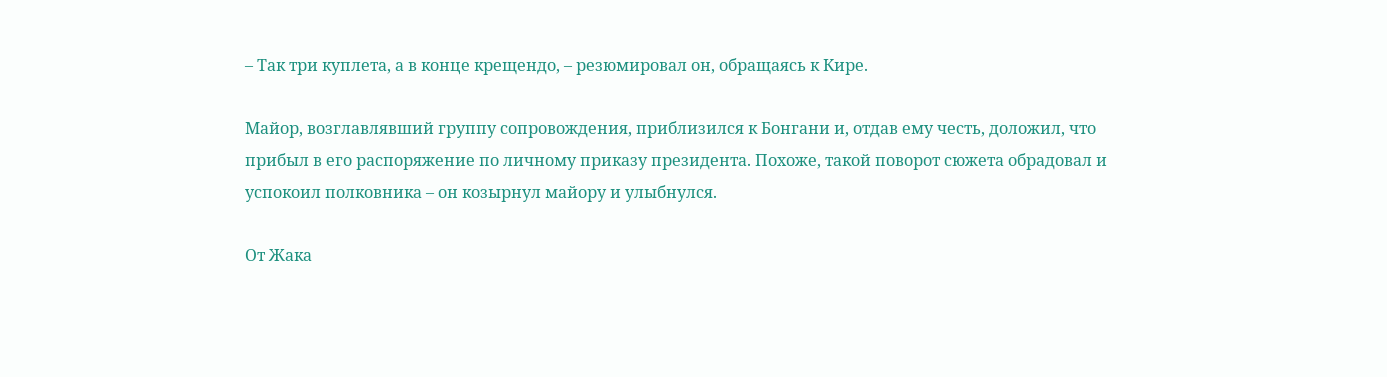– Так три куплета, а в конце крещендо, – резюмировал он, обращаясь к Кире.

Майор, возглавлявший группу сопровождения, приблизился к Бонгани и, отдав ему честь, доложил, что прибыл в его распоряжение по личному приказу президента. Похоже, такой поворот сюжета обрадовал и успокоил полковника – он козырнул майору и улыбнулся.

От Жака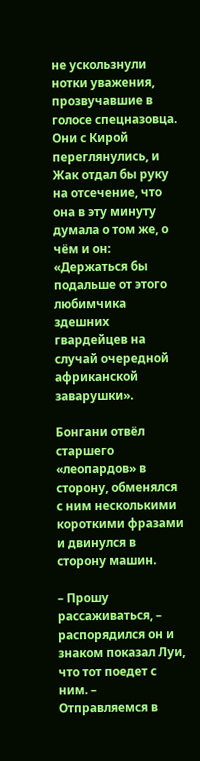не ускользнули нотки уважения, прозвучавшие в голосе спецназовца. Они с Кирой переглянулись, и Жак отдал бы руку на отсечение, что она в эту минуту думала о том же, о чём и он: «Держаться бы подальше от этого любимчика здешних гвардейцев на случай очередной африканской заварушки».

Бонгани отвёл старшего «леопардов» в сторону, обменялся с ним несколькими короткими фразами и двинулся в сторону машин.

– Прошу рассаживаться, – распорядился он и знаком показал Луи, что тот поедет с ним. – Отправляемся в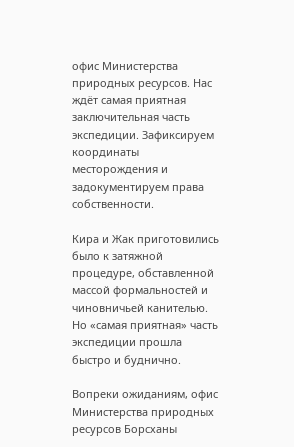офис Министерства природных ресурсов. Нас ждёт самая приятная заключительная часть экспедиции. Зафиксируем координаты месторождения и задокументируем права собственности.

Кира и Жак приготовились было к затяжной процедуре, обставленной массой формальностей и чиновничьей канителью. Но «самая приятная» часть экспедиции прошла быстро и буднично.

Вопреки ожиданиям, офис Министерства природных ресурсов Борсханы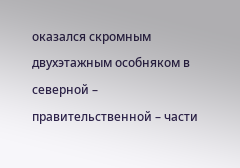оказался скромным двухэтажным особняком в северной – правительственной – части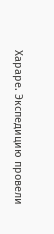Хараре. Экспедицию провели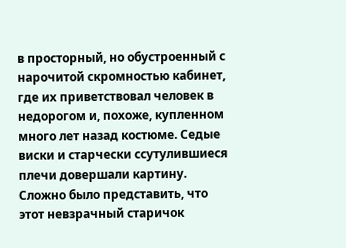в просторный, но обустроенный с нарочитой скромностью кабинет, где их приветствовал человек в недорогом и, похоже, купленном много лет назад костюме. Седые виски и старчески ссутулившиеся плечи довершали картину. Сложно было представить, что этот невзрачный старичок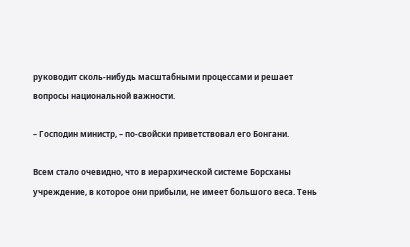руководит сколь-нибудь масштабными процессами и решает вопросы национальной важности.

– Господин министр, – по-свойски приветствовал его Бонгани.

Всем стало очевидно, что в иерархической системе Борсханы учреждение, в которое они прибыли, не имеет большого веса. Тень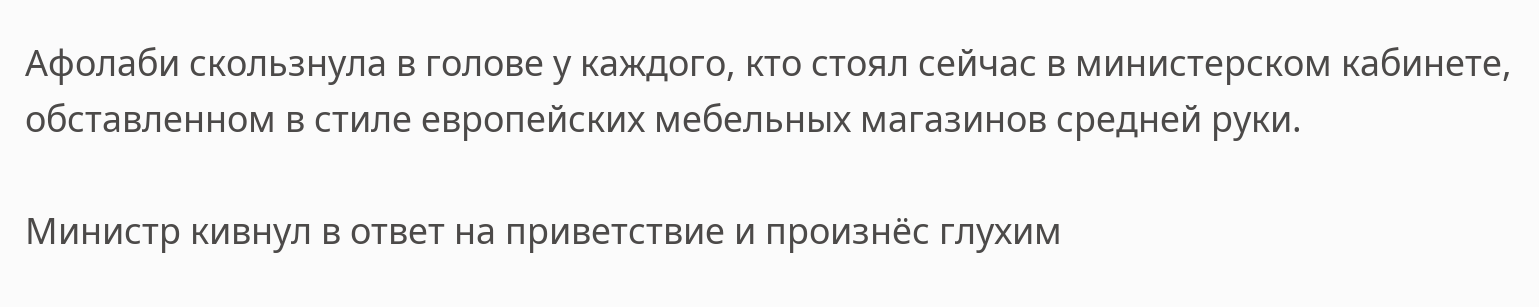Афолаби скользнула в голове у каждого, кто стоял сейчас в министерском кабинете, обставленном в стиле европейских мебельных магазинов средней руки.

Министр кивнул в ответ на приветствие и произнёс глухим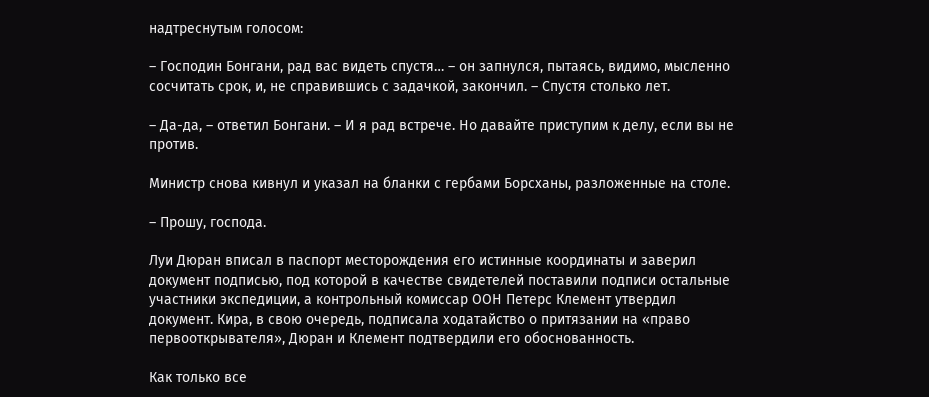надтреснутым голосом:

– Господин Бонгани, рад вас видеть спустя… – он запнулся, пытаясь, видимо, мысленно сосчитать срок, и, не справившись с задачкой, закончил. – Спустя столько лет.

– Да-да, – ответил Бонгани. – И я рад встрече. Но давайте приступим к делу, если вы не против.

Министр снова кивнул и указал на бланки с гербами Борсханы, разложенные на столе.

– Прошу, господа.

Луи Дюран вписал в паспорт месторождения его истинные координаты и заверил документ подписью, под которой в качестве свидетелей поставили подписи остальные участники экспедиции, а контрольный комиссар ООН Петерс Клемент утвердил документ. Кира, в свою очередь, подписала ходатайство о притязании на «право первооткрывателя», Дюран и Клемент подтвердили его обоснованность.

Как только все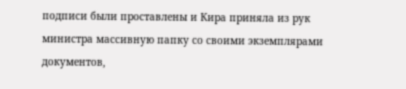подписи были проставлены и Кира приняла из рук министра массивную папку со своими экземплярами документов,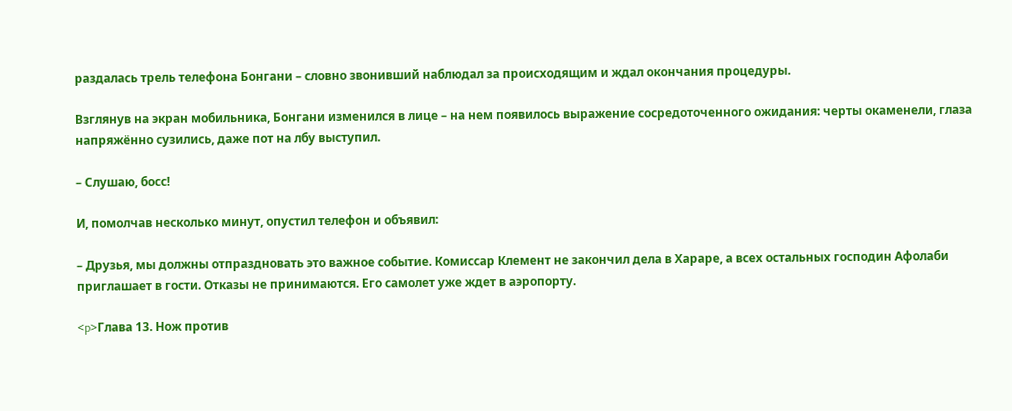раздалась трель телефона Бонгани – словно звонивший наблюдал за происходящим и ждал окончания процедуры.

Взглянув на экран мобильника, Бонгани изменился в лице – на нем появилось выражение сосредоточенного ожидания: черты окаменели, глаза напряжённо сузились, даже пот на лбу выступил.

– Слушаю, босс!

И, помолчав несколько минут, опустил телефон и объявил:

– Друзья, мы должны отпраздновать это важное событие. Комиссар Клемент не закончил дела в Хараре, а всех остальных господин Афолаби приглашает в гости. Отказы не принимаются. Его самолет уже ждет в аэропорту.

<p>Глава 13. Нож против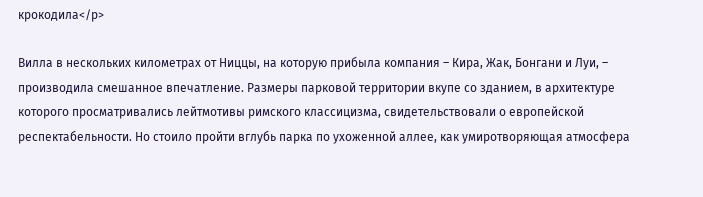крокодила</p>

Вилла в нескольких километрах от Ниццы, на которую прибыла компания – Кира, Жак, Бонгани и Луи, – производила смешанное впечатление. Размеры парковой территории вкупе со зданием, в архитектуре которого просматривались лейтмотивы римского классицизма, свидетельствовали о европейской респектабельности. Но стоило пройти вглубь парка по ухоженной аллее, как умиротворяющая атмосфера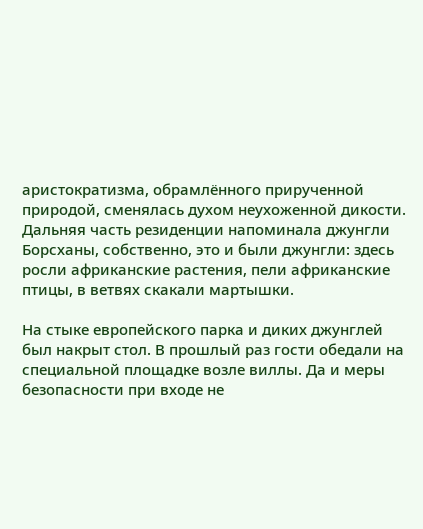аристократизма, обрамлённого прирученной природой, сменялась духом неухоженной дикости. Дальняя часть резиденции напоминала джунгли Борсханы, собственно, это и были джунгли: здесь росли африканские растения, пели африканские птицы, в ветвях скакали мартышки.

На стыке европейского парка и диких джунглей был накрыт стол. В прошлый раз гости обедали на специальной площадке возле виллы. Да и меры безопасности при входе не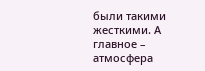были такими жесткими. А главное – атмосфера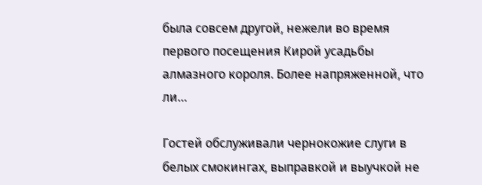была совсем другой, нежели во время первого посещения Кирой усадьбы алмазного короля. Более напряженной, что ли…

Гостей обслуживали чернокожие слуги в белых смокингах, выправкой и выучкой не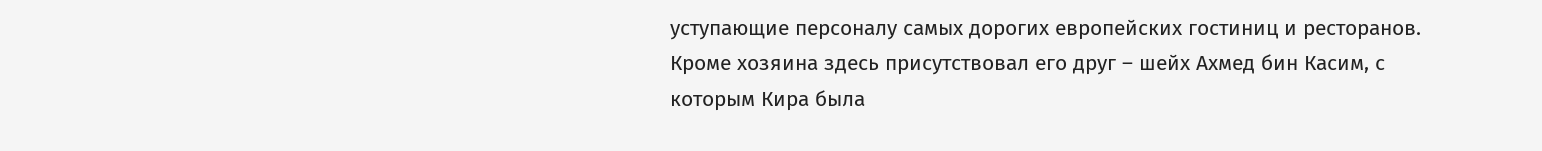уступающие персоналу самых дорогих европейских гостиниц и ресторанов. Кроме хозяина здесь присутствовал его друг – шейх Ахмед бин Касим, с которым Кира была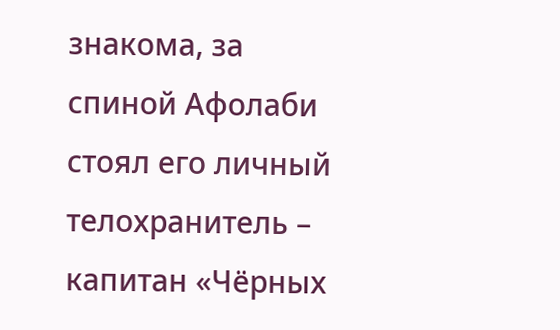знакома, за спиной Афолаби стоял его личный телохранитель – капитан «Чёрных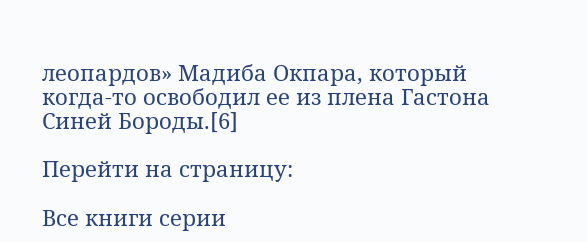леопардов» Мадиба Окпара, который когда-то освободил ее из плена Гастона Синей Бороды.[6]

Перейти на страницу:

Все книги серии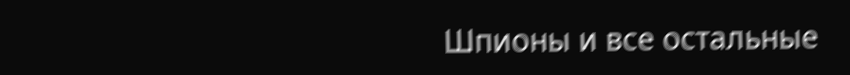Шпионы и все остальные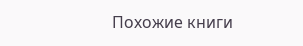Похожие книги